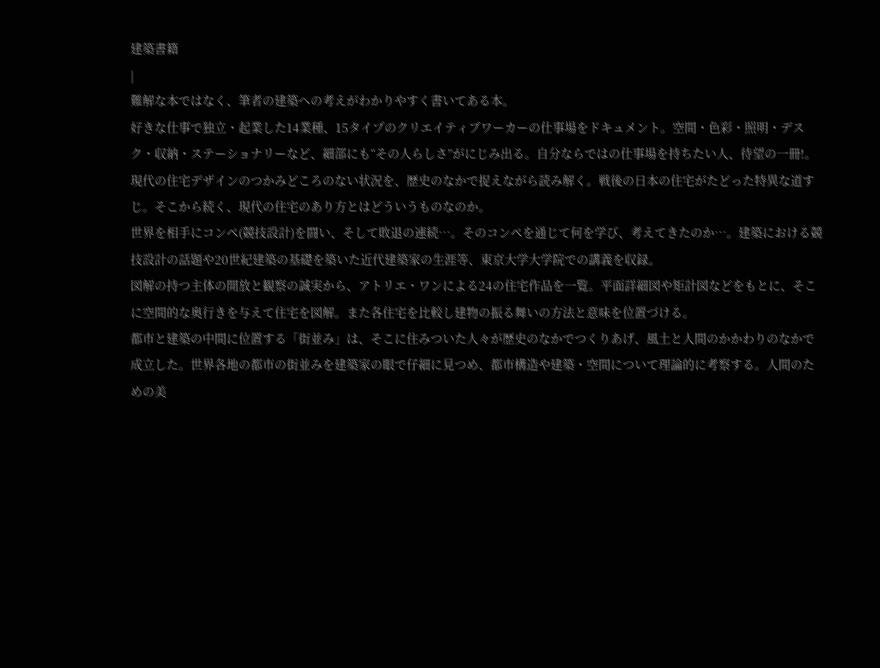建築書籍
|
難解な本ではなく、筆者の建築への考えがわかりやすく書いてある本。
好きな仕事で独立・起業した14業種、15タイプのクリエイティブワーカーの仕事場をドキュメント。空間・色彩・照明・デスク・収納・ステーショナリーなど、細部にも“その人らしさ”がにじみ出る。自分ならではの仕事場を持ちたい人、待望の一冊!。
現代の住宅デザインのつかみどころのない状況を、歴史のなかで捉えながら読み解く。戦後の日本の住宅がたどった特異な道すじ。そこから続く、現代の住宅のあり方とはどういうものなのか。
世界を相手にコンペ(競技設計)を闘い、そして敗退の連続…。そのコンペを通じて何を学び、考えてきたのか…。建築における競技設計の話題や20世紀建築の基礎を築いた近代建築家の生涯等、東京大学大学院での講義を収録。
図解の持つ主体の開放と観察の誠実から、アトリエ・ワンによる24の住宅作品を一覧。平面詳細図や矩計図などをもとに、そこに空間的な奥行きを与えて住宅を図解。また各住宅を比較し建物の振る舞いの方法と意味を位置づける。
都市と建築の中間に位置する「街並み」は、そこに住みついた人々が歴史のなかでつくりあげ、風土と人間のかかわりのなかで成立した。世界各地の都市の街並みを建築家の眼で仔細に見つめ、都市構造や建築・空間について理論的に考察する。人間のための美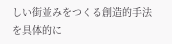しい街並みをつくる創造的手法を具体的に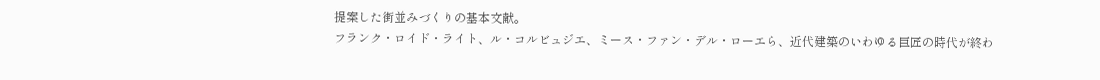提案した街並みづくりの基本文献。
フランク・ロイド・ライト、ル・コルビュジエ、ミース・ファン・デル・ローエら、近代建築のいわゆる巨匠の時代が終わ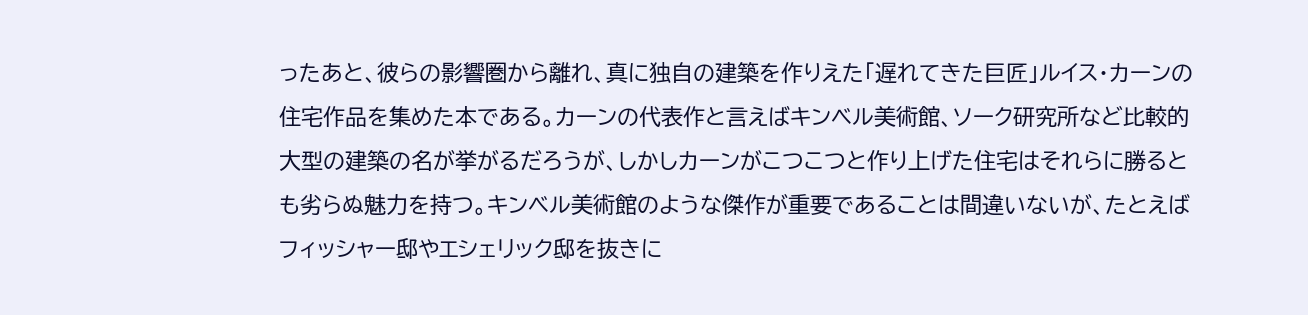ったあと、彼らの影響圏から離れ、真に独自の建築を作りえた「遅れてきた巨匠」ルイス・カーンの住宅作品を集めた本である。カーンの代表作と言えばキンベル美術館、ソーク研究所など比較的大型の建築の名が挙がるだろうが、しかしカーンがこつこつと作り上げた住宅はそれらに勝るとも劣らぬ魅力を持つ。キンベル美術館のような傑作が重要であることは間違いないが、たとえばフィッシャー邸やエシェリック邸を抜きに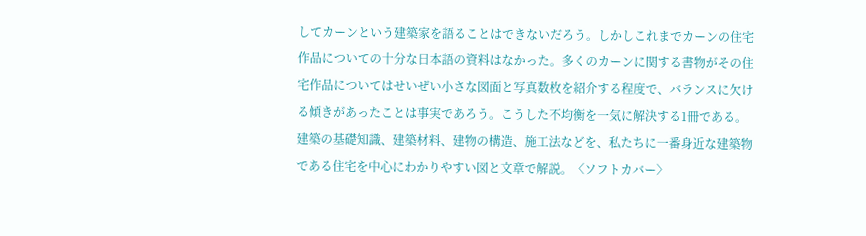してカーンという建築家を語ることはできないだろう。しかしこれまでカーンの住宅作品についての十分な日本語の資料はなかった。多くのカーンに関する書物がその住宅作品についてはせいぜい小さな図面と写真数枚を紹介する程度で、バランスに欠ける傾きがあったことは事実であろう。こうした不均衡を一気に解決する1冊である。
建築の基礎知識、建築材料、建物の構造、施工法などを、私たちに一番身近な建築物である住宅を中心にわかりやすい図と文章で解説。〈ソフトカバー〉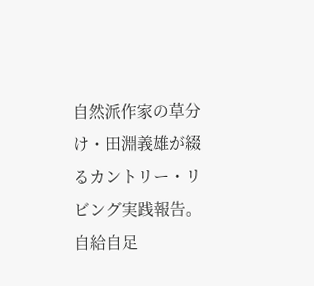自然派作家の草分け・田淵義雄が綴るカントリー・リビング実践報告。自給自足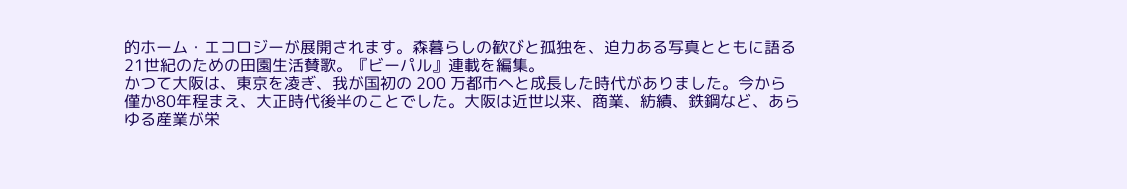的ホーム・エコロジーが展開されます。森暮らしの歓びと孤独を、迫力ある写真とともに語る21世紀のための田園生活賛歌。『ビーパル』連載を編集。
かつて大阪は、東京を凌ぎ、我が国初の 200 万都市へと成長した時代がありました。今から僅か80年程まえ、大正時代後半のことでした。大阪は近世以来、商業、紡績、鉄鋼など、あらゆる産業が栄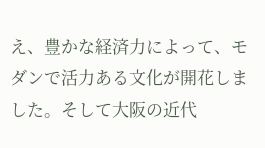え、豊かな経済力によって、モダンで活力ある文化が開花しました。そして大阪の近代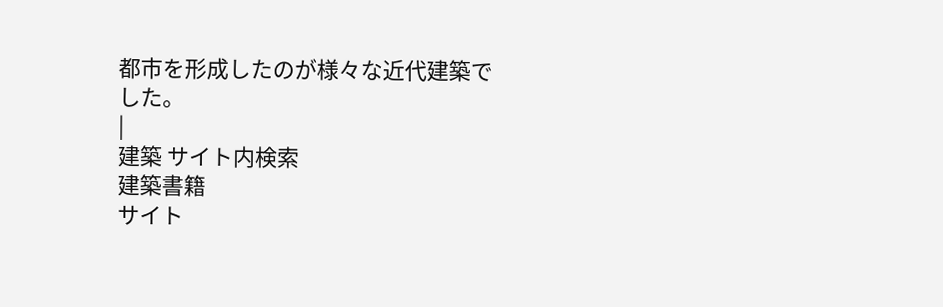都市を形成したのが様々な近代建築でした。
|
建築 サイト内検索
建築書籍
サイト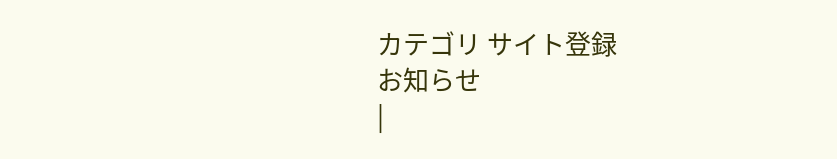カテゴリ サイト登録
お知らせ
|